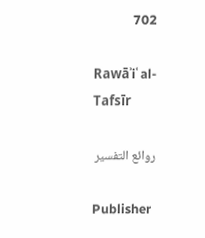702

Rawāʾiʿ al-Tafsīr

روائع التفسير

Publisher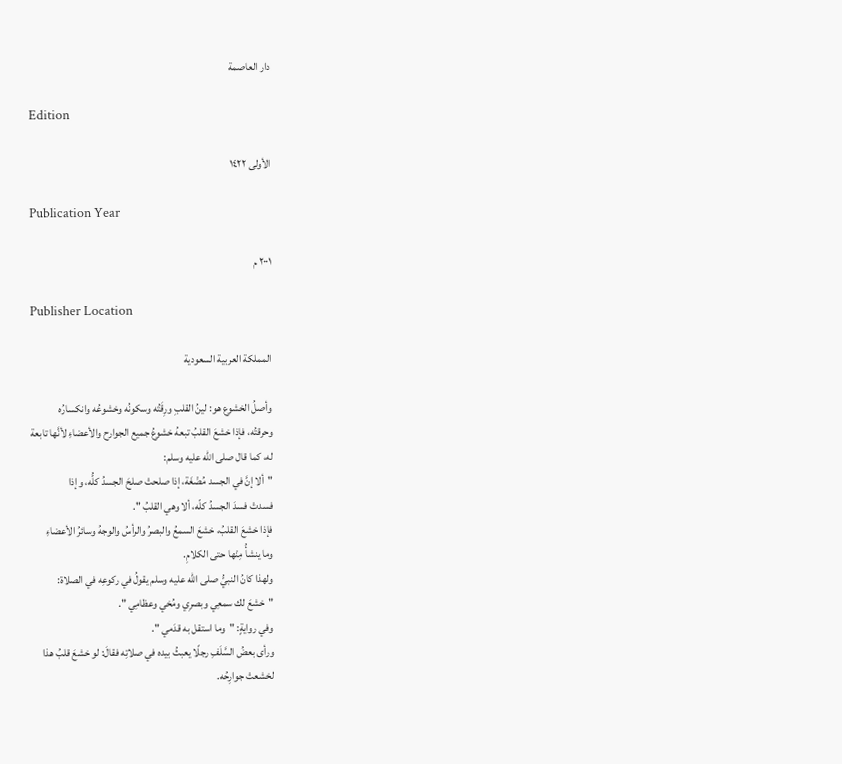دار العاصمة

Edition

الأولى ١٤٢٢

Publication Year

٢٠٠١ م

Publisher Location

المملكة العربية السعودية

وأصلُ الخشوع هو: لينُ القلبِ ورِقَتُه وسكونُه وخشوعُه وانكسارُه
وحرقتُه، فإذا خشعَ القلبُ تبعهُ خشوعُ جميع الجوارح والأعضاءِ لأنَّها تابعة
له، كما قال صلى الله عليه وسلم:
"ألا إنَّ في الجسد مُضْغَة، إذا صلحتْ صلحَ الجسدُ كلُّه، وإذا
فسدتْ فسدَ الجسدُ كلّه، ألا وهي القلبُ ".
فإذا خشعَ القلبُ، خشعَ السمعُ والبصرُ والرأسُ والوجهُ وسائرُ الأعضاءِ
وما ينشأُ مِنْها حتى الكلامِ.
ولهذا كانُ النبيُّ صلى الله عليه وسلم يقولُ في ركوعِه في الصلاة:
"خشعَ لك سمعِي وبصرِي ومُخي وعظامِي ".
وفي روايةٍ: "وما استقل به قدَمي ".
ورأى بعضُ السَّلَفِ رجلًا يعبثُ بيده في صلاتِه فقالَ: لو خشعَ قلبُ هذا
لخشعتْ جوارِحُه.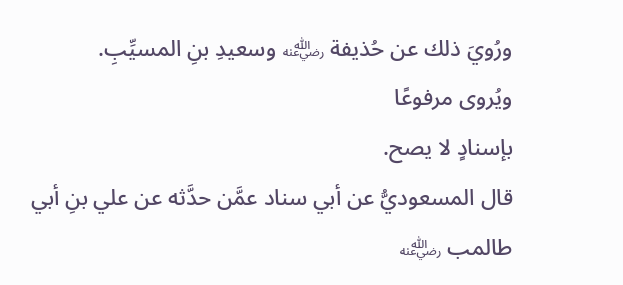ورُويَ ذلك عن حُذيفة ﵁ وسعيدِ بنِ المسيِّبِ.
ويُروى مرفوعًا
بإسنادٍ لا يصح.
قال المسعوديُّ عن أبي سناد عمَّن حدَّثه عن علي بنِ أبي طالمب ﵁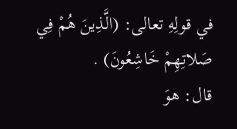في قولِهِ تعالى: (الَّذِينَ هُمْ فِي صَلاتِهِمْ خَاشِعُونَ) .
قال: هوَ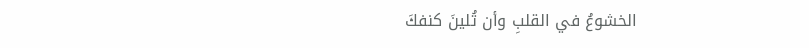الخشوعُ في القلبِ وأن تُلينَ كنفكَ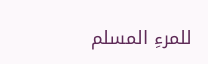للمرءِ المسلم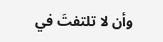وأن لا تلتفتَ في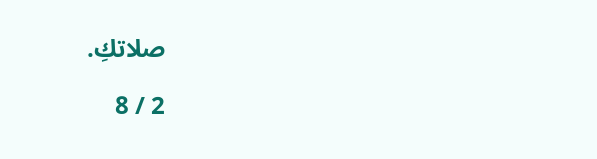صلاتكِ.

2 / 8